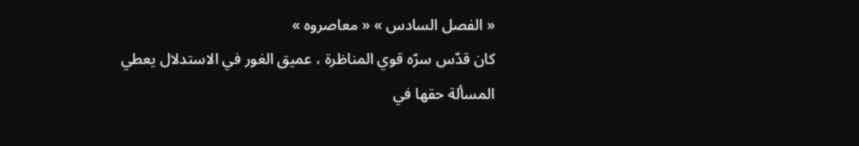« الفصل السادس » « معاصروه »
كان قدّس سرّه قوي المناظرة ، عميق الغور في الاستدلال يعطي المسألة حقها في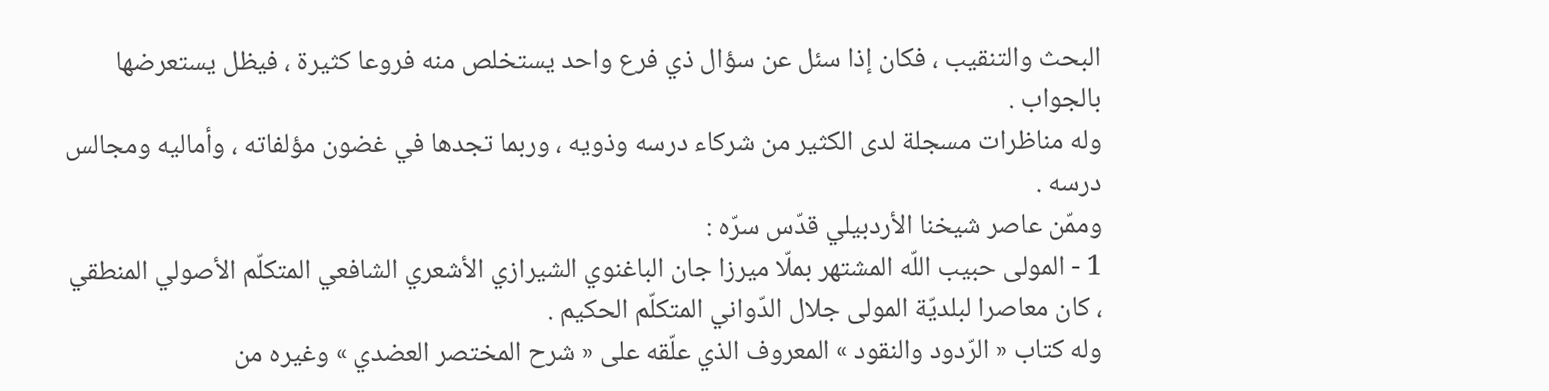البحث والتنقيب ، فكان إذا سئل عن سؤال ذي فرع واحد يستخلص منه فروعا كثيرة ، فيظل يستعرضها بالجواب .
وله مناظرات مسجلة لدى الكثير من شركاء درسه وذويه ، وربما تجدها في غضون مؤلفاته ، وأماليه ومجالس درسه .
وممّن عاصر شيخنا الأردبيلي قدّس سرّه :
1 - المولى حبيب اللّه المشتهر بملّا ميرزا جان الباغنوي الشيرازي الأشعري الشافعي المتكلّم الأصولي المنطقي ، كان معاصرا لبلديّة المولى جلال الدّواني المتكلّم الحكيم .
وله كتاب « الرّدود والنقود » المعروف الذي علّقه على « شرح المختصر العضدي » وغيره من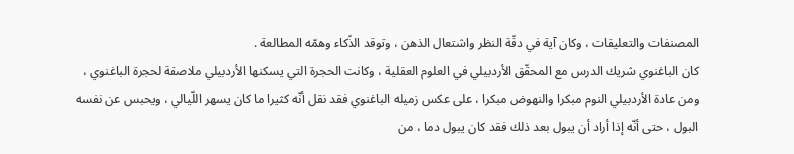المصنفات والتعليقات ، وكان آية في دقّة النظر واشتعال الذهن ، وتوقد الذّكاء وهمّه المطالعة .
كان الباغنوي شريك الدرس مع المحقّق الأردبيلي في العلوم العقلية ، وكانت الحجرة التي يسكنها الأردبيلي ملاصقة لحجرة الباغنوي ، ومن عادة الأردبيلي النوم مبكرا والنهوض مبكرا ، على عكس زميله الباغنوي فقد نقل أنّه كثيرا ما كان يسهر اللّيالي ، ويحبس عن نفسه البول ، حتى أنّه إذا أراد أن يبول بعد ذلك فقد كان يبول دما ، من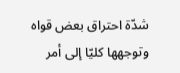شدّة احتراق بعض قواه وتوجهها كليّا إلى أمر